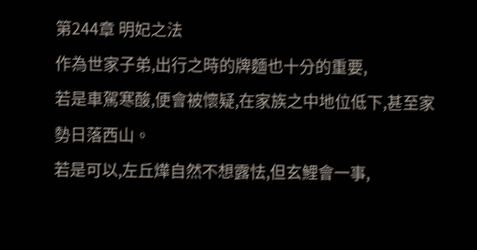第244章 明妃之法
作為世家子弟,出行之時的牌麵也十分的重要,
若是車駕寒酸,便會被懷疑,在家族之中地位低下,甚至家勢日落西山。
若是可以,左丘燁自然不想露怯,但玄鯉會一事,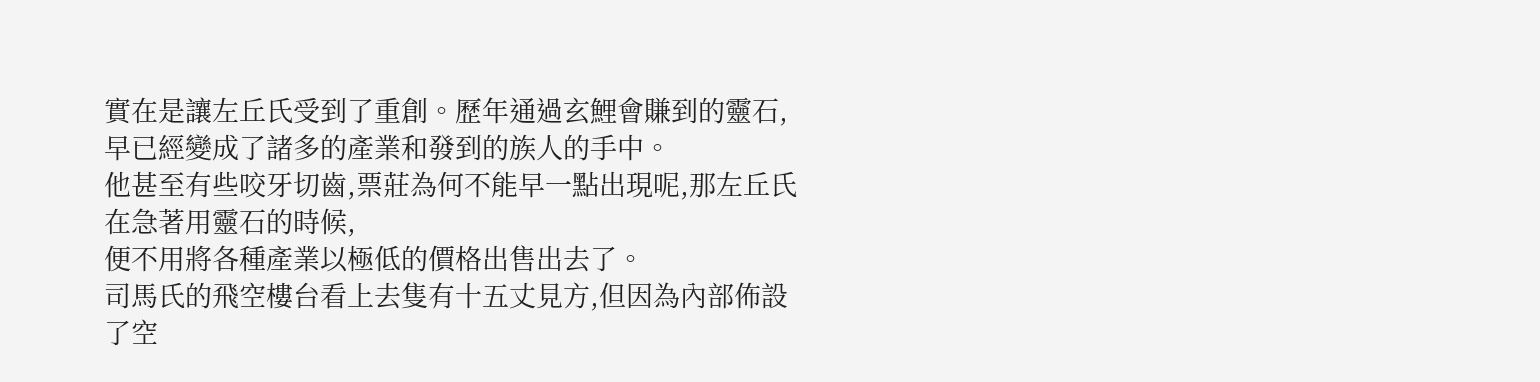實在是讓左丘氏受到了重創。歷年通過玄鯉會賺到的靈石,早已經變成了諸多的產業和發到的族人的手中。
他甚至有些咬牙切齒,票莊為何不能早一點出現呢,那左丘氏在急著用靈石的時候,
便不用將各種產業以極低的價格出售出去了。
司馬氏的飛空樓台看上去隻有十五丈見方,但因為內部佈設了空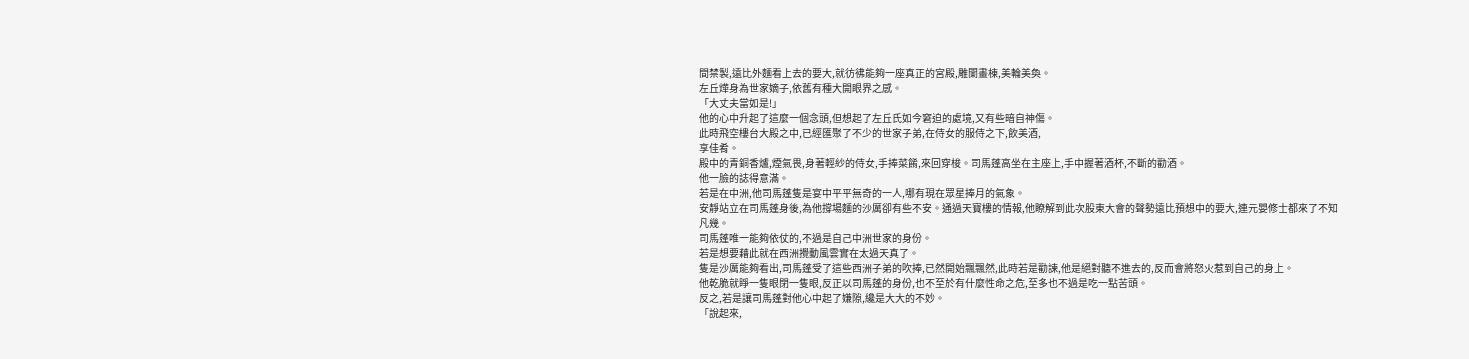間禁製,遠比外麵看上去的要大,就彷彿能夠一座真正的宮殿,雕闌畫棟,美輪美奐。
左丘燁身為世家嫡子,依舊有種大開眼界之感。
「大丈夫當如是!」
他的心中升起了這麼一個念頭,但想起了左丘氏如今窘迫的處境,又有些暗自神傷。
此時飛空樓台大殿之中,已經匯聚了不少的世家子弟,在侍女的服侍之下,飲美酒,
享佳肴。
殿中的青銅香爐,煙氣畏,身著輕紗的侍女,手捧菜餚,來回穿梭。司馬蓬高坐在主座上,手中握著酒杯,不斷的勸酒。
他一臉的誌得意滿。
若是在中洲,他司馬蓬隻是宴中平平無奇的一人,哪有現在眾星捧月的氣象。
安靜站立在司馬蓬身後,為他撐場麵的沙厲卻有些不安。通過天寶樓的情報,他瞭解到此次股東大會的聲勢遠比預想中的要大,連元嬰修士都來了不知凡幾。
司馬蓬唯一能夠依仗的,不過是自己中洲世家的身份。
若是想要藉此就在西洲攪動風雲實在太過天真了。
隻是沙厲能夠看出,司馬蓬受了這些西洲子弟的吹捧,已然開始飄飄然,此時若是勸諫,他是絕對聽不進去的,反而會將怒火惹到自己的身上。
他乾脆就睜一隻眼閉一隻眼,反正以司馬蓬的身份,也不至於有什麼性命之危,至多也不過是吃一點苦頭。
反之,若是讓司馬蓬對他心中起了嫌隙,纔是大大的不妙。
「說起來,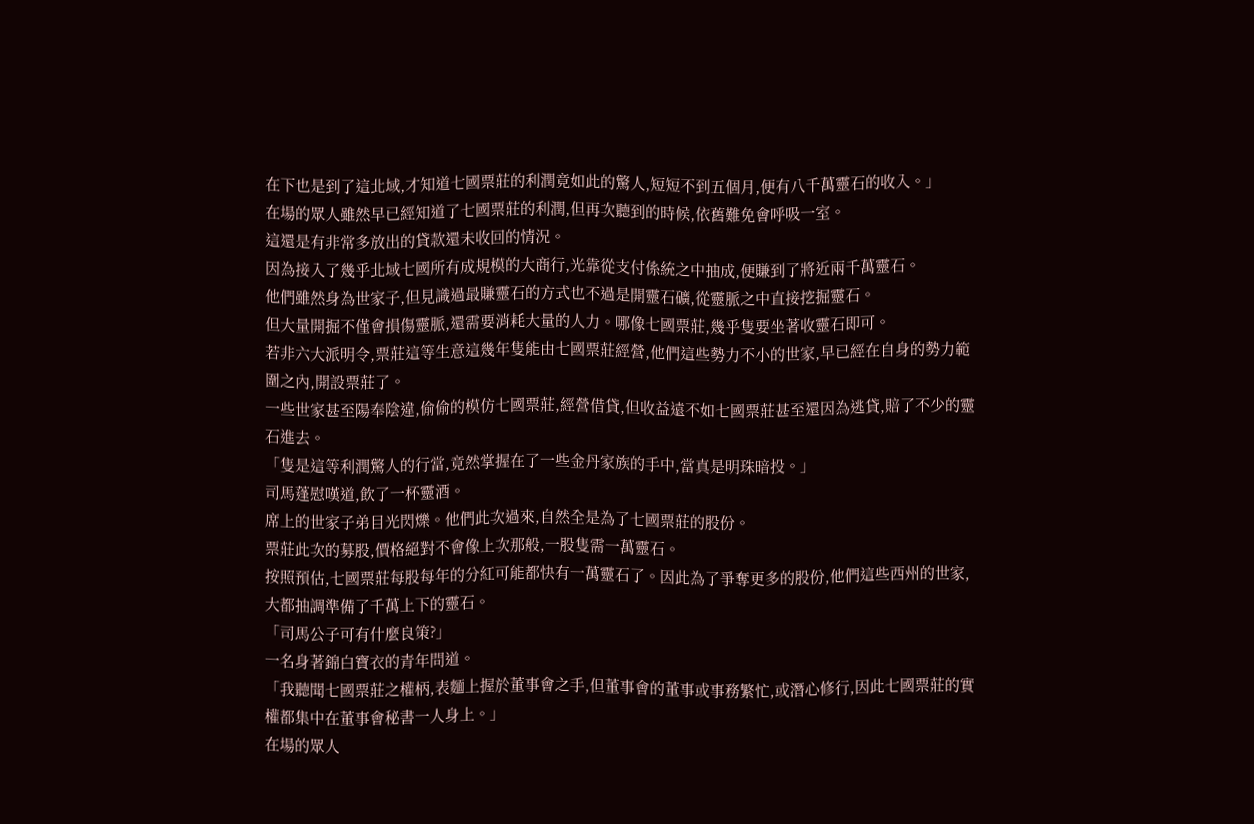在下也是到了這北域,才知道七國票莊的利潤竟如此的驚人,短短不到五個月,便有八千萬靈石的收入。」
在場的眾人雖然早已經知道了七國票莊的利潤,但再次聽到的時候,依舊難免會呼吸一室。
這還是有非常多放出的貸款還未收回的情況。
因為接入了幾乎北域七國所有成規模的大商行,光靠從支付係統之中抽成,便賺到了將近兩千萬靈石。
他們雖然身為世家子,但見識過最賺靈石的方式也不過是開靈石礦,從靈脈之中直接挖掘靈石。
但大量開掘不僅會損傷靈脈,還需要消耗大量的人力。哪像七國票莊,幾乎隻要坐著收靈石即可。
若非六大派明令,票莊這等生意這幾年隻能由七國票莊經營,他們這些勢力不小的世家,早已經在自身的勢力範圍之內,開設票莊了。
一些世家甚至陽奉陰違,偷偷的模仿七國票莊,經營借貸,但收益遠不如七國票莊甚至還因為逃貸,賠了不少的靈石進去。
「隻是這等利潤驚人的行當,竟然掌握在了一些金丹家族的手中,當真是明珠暗投。」
司馬蓬慰嘆道,飲了一杯靈酒。
席上的世家子弟目光閃爍。他們此次過來,自然全是為了七國票莊的股份。
票莊此次的募股,價格絕對不會像上次那般,一股隻需一萬靈石。
按照預估,七國票莊每股每年的分紅可能都快有一萬靈石了。因此為了爭奪更多的股份,他們這些西州的世家,大都抽調準備了千萬上下的靈石。
「司馬公子可有什麼良策?」
一名身著錦白寶衣的青年問道。
「我聽聞七國票莊之權柄,表麵上握於董事會之手,但董事會的董事或事務繁忙,或潛心修行,因此七國票莊的實權都集中在董事會秘書一人身上。」
在場的眾人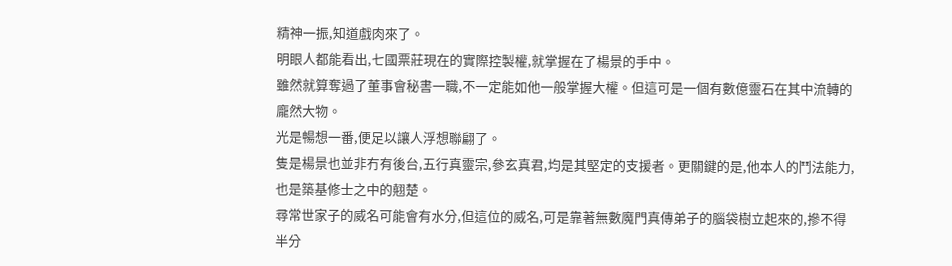精神一振,知道戲肉來了。
明眼人都能看出,七國票莊現在的實際控製權,就掌握在了楊景的手中。
雖然就算奪過了董事會秘書一職,不一定能如他一般掌握大權。但這可是一個有數億靈石在其中流轉的龐然大物。
光是暢想一番,便足以讓人浮想聯翩了。
隻是楊景也並非冇有後台,五行真靈宗,參玄真君,均是其堅定的支援者。更關鍵的是,他本人的鬥法能力,也是築基修士之中的翹楚。
尋常世家子的威名可能會有水分,但這位的威名,可是靠著無數魔門真傳弟子的腦袋樹立起來的,摻不得半分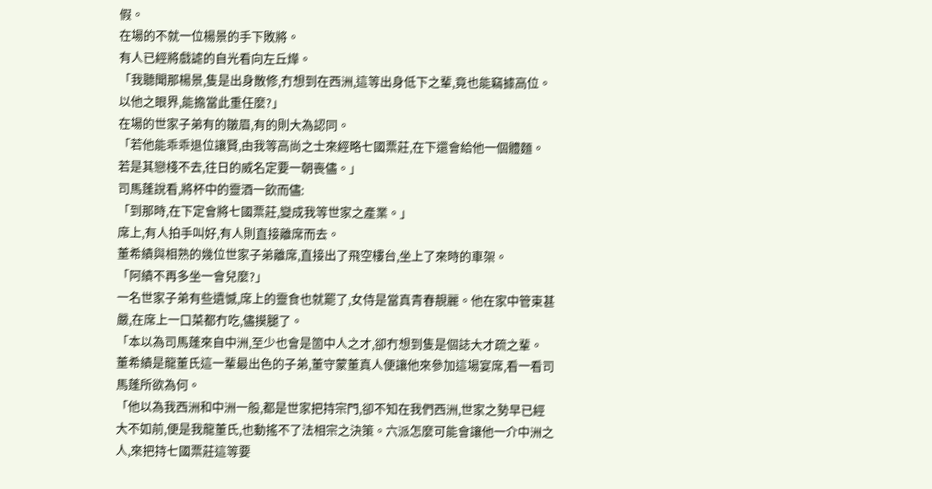假。
在場的不就一位楊景的手下敗將。
有人已經將戲謔的自光看向左丘燁。
「我聽聞那楊景,隻是出身散修,冇想到在西洲,這等出身低下之輩,竟也能竊據高位。以他之眼界,能擔當此重任麼?」
在場的世家子弟有的皺眉,有的則大為認同。
「若他能乖乖退位讓賢,由我等高尚之士來經略七國票莊,在下還會給他一個體麵。
若是其戀棧不去,往日的威名定要一朝喪儘。」
司馬蓬說看,將杯中的靈酒一飲而儘:
「到那時,在下定會將七國票莊,變成我等世家之產業。」
席上,有人拍手叫好,有人則直接離席而去。
董希績與相熟的幾位世家子弟離席,直接出了飛空樓台,坐上了來時的車架。
「阿績不再多坐一會兒麼?」
一名世家子弟有些遺憾,席上的靈食也就罷了,女侍是當真青春靚麗。他在家中管束甚嚴,在席上一口菜都冇吃,儘摸腿了。
「本以為司馬蓬來自中洲,至少也會是箇中人之才,卻冇想到隻是個誌大才疏之輩。
董希績是龍董氏這一輩最出色的子弟,董守蒙董真人便讓他來參加這場宴席,看一看司馬蓬所欲為何。
「他以為我西洲和中洲一般,都是世家把持宗門,卻不知在我們西洲,世家之勢早已經大不如前,便是我龍董氏,也動搖不了法相宗之決策。六派怎麼可能會讓他一介中洲之人,來把持七國票莊這等要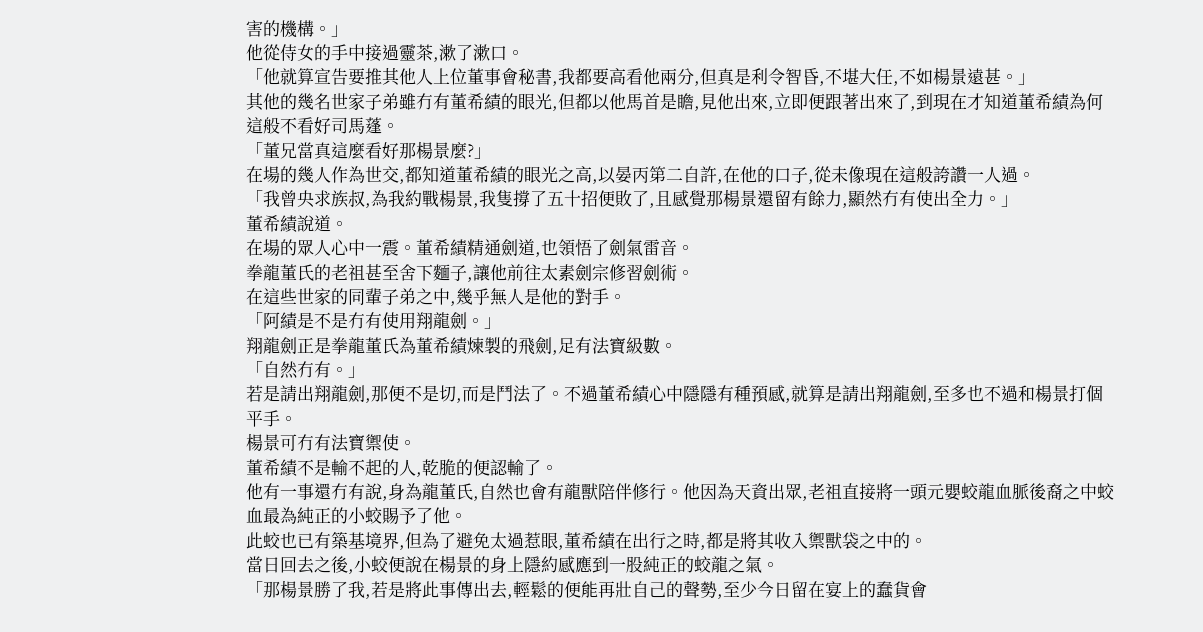害的機構。」
他從侍女的手中接過靈茶,漱了漱口。
「他就算宣告要推其他人上位董事會秘書,我都要高看他兩分,但真是利令智昏,不堪大任,不如楊景遠甚。」
其他的幾名世家子弟雖冇有董希績的眼光,但都以他馬首是瞻,見他出來,立即便跟著出來了,到現在才知道董希績為何這般不看好司馬蓬。
「董兄當真這麼看好那楊景麼?」
在場的幾人作為世交,都知道董希績的眼光之高,以晏丙第二自許,在他的口子,從未像現在這般誇讚一人過。
「我曾央求族叔,為我約戰楊景,我隻撐了五十招便敗了,且感覺那楊景還留有餘力,顯然冇有使出全力。」
董希績說道。
在場的眾人心中一震。董希績精通劍道,也領悟了劍氣雷音。
拳龍董氏的老祖甚至舍下麵子,讓他前往太素劍宗修習劍術。
在這些世家的同輩子弟之中,幾乎無人是他的對手。
「阿績是不是冇有使用翔龍劍。」
翔龍劍正是拳龍董氏為董希績煉製的飛劍,足有法寶級數。
「自然冇有。」
若是請出翔龍劍,那便不是切,而是鬥法了。不過董希績心中隱隱有種預感,就算是請出翔龍劍,至多也不過和楊景打個平手。
楊景可冇有法寶禦使。
董希績不是輸不起的人,乾脆的便認輸了。
他有一事還冇有說,身為龍董氏,自然也會有龍獸陪伴修行。他因為天資出眾,老祖直接將一頭元嬰蛟龍血脈後裔之中蛟血最為純正的小蛟賜予了他。
此蛟也已有築基境界,但為了避免太過惹眼,董希績在出行之時,都是將其收入禦獸袋之中的。
當日回去之後,小蛟便說在楊景的身上隱約感應到一股純正的蛟龍之氣。
「那楊景勝了我,若是將此事傳出去,輕鬆的便能再壯自己的聲勢,至少今日留在宴上的蠢貨會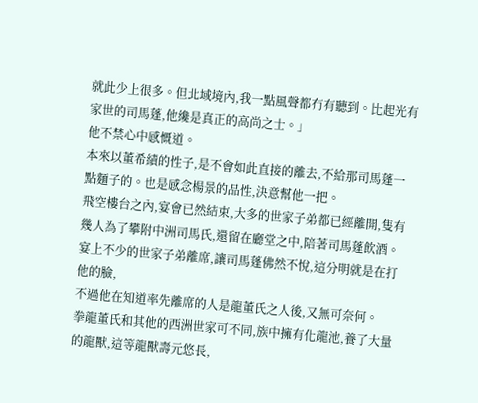就此少上很多。但北域境內,我一點風聲都冇有聽到。比起光有家世的司馬蓬,他纔是真正的高尚之士。」
他不禁心中感慨道。
本來以董希績的性子,是不會如此直接的離去,不給那司馬蓬一點麵子的。也是感念楊景的品性,決意幫他一把。
飛空樓台之內,宴會已然結束,大多的世家子弟都已經離開,隻有幾人為了攀附中洲司馬氏,還留在廳堂之中,陪著司馬蓬飲酒。
宴上不少的世家子弟離席,讓司馬蓬佛然不悅,這分明就是在打他的臉,
不過他在知道率先離席的人是龍董氏之人後,又無可奈何。
拳龍董氏和其他的西洲世家可不同,族中擁有化龍池,養了大量的龍獸,這等龍獸壽元悠長,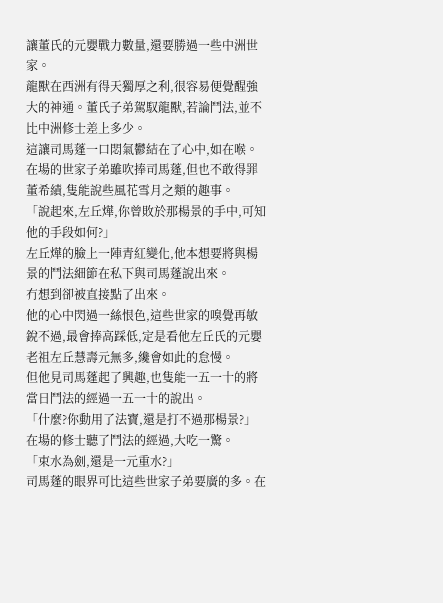讓董氏的元嬰戰力數量,還要勝過一些中洲世家。
龍獸在西洲有得天獨厚之利,很容易便覺醒強大的神通。董氏子弟駕馭龍獸,若論鬥法,並不比中洲修士差上多少。
這讓司馬蓬一口悶氣鬱結在了心中,如在喉。
在場的世家子弟雖吹捧司馬蓬,但也不敢得罪董希績,隻能說些風花雪月之類的趣事。
「說起來,左丘燁,你曾敗於那楊景的手中,可知他的手段如何?」
左丘燁的臉上一陣青紅變化,他本想要將與楊景的鬥法細節在私下與司馬蓬說出來。
冇想到卻被直接點了出來。
他的心中閃過一絲恨色,這些世家的嗅覺再敏銳不過,最會捧高踩低,定是看他左丘氏的元嬰老祖左丘慧壽元無多,纔會如此的怠慢。
但他見司馬蓬起了興趣,也隻能一五一十的將當日鬥法的經過一五一十的說出。
「什麼?你動用了法寶,還是打不過那楊景?」
在場的修士聽了鬥法的經過,大吃一驚。
「束水為劍,還是一元重水?」
司馬蓬的眼界可比這些世家子弟要廣的多。在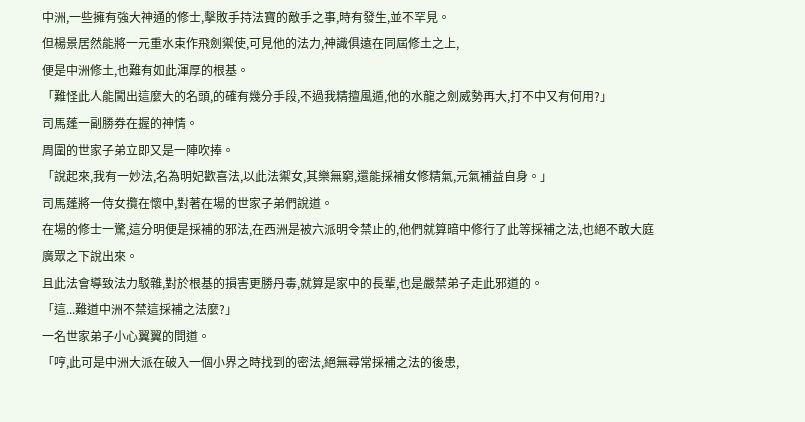中洲,一些擁有強大神通的修士,擊敗手持法寶的敵手之事,時有發生,並不罕見。
但楊景居然能將一元重水束作飛劍禦使,可見他的法力,神識俱遠在同屆修土之上,
便是中洲修土,也難有如此渾厚的根基。
「難怪此人能闖出這麼大的名頭,的確有幾分手段,不過我精擅風遁,他的水龍之劍威勢再大,打不中又有何用?」
司馬蓬一副勝券在握的神情。
周圍的世家子弟立即又是一陣吹捧。
「說起來,我有一妙法,名為明妃歡喜法,以此法禦女,其樂無窮,還能採補女修精氣,元氣補益自身。」
司馬蓬將一侍女攬在懷中,對著在場的世家子弟們說道。
在場的修士一驚,這分明便是採補的邪法,在西洲是被六派明令禁止的,他們就算暗中修行了此等採補之法,也絕不敢大庭廣眾之下說出來。
且此法會導致法力駁雜,對於根基的損害更勝丹毒,就算是家中的長輩,也是嚴禁弟子走此邪道的。
「這...難道中洲不禁這採補之法麼?」
一名世家弟子小心翼翼的問道。
「哼,此可是中洲大派在破入一個小界之時找到的密法,絕無尋常採補之法的後患,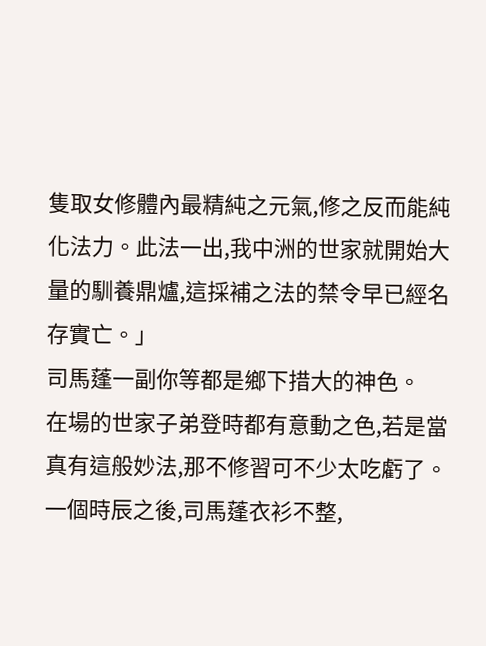隻取女修體內最精純之元氣,修之反而能純化法力。此法一出,我中洲的世家就開始大量的馴養鼎爐,這採補之法的禁令早已經名存實亡。」
司馬蓬一副你等都是鄉下措大的神色。
在場的世家子弟登時都有意動之色,若是當真有這般妙法,那不修習可不少太吃虧了。
一個時辰之後,司馬蓬衣衫不整,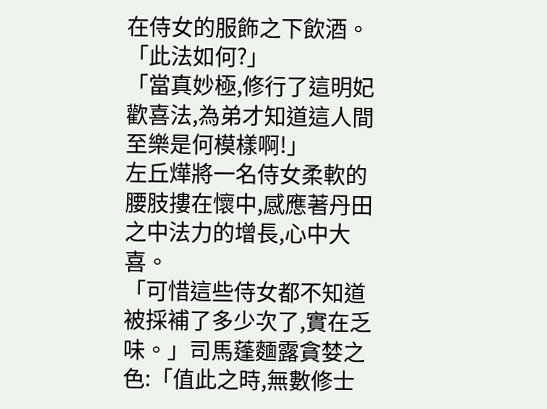在侍女的服飾之下飲酒。
「此法如何?」
「當真妙極,修行了這明妃歡喜法,為弟才知道這人間至樂是何模樣啊!」
左丘燁將一名侍女柔軟的腰肢摟在懷中,感應著丹田之中法力的增長,心中大喜。
「可惜這些侍女都不知道被採補了多少次了,實在乏味。」司馬蓬麵露貪婪之色:「值此之時,無數修士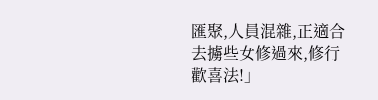匯聚,人員混雜,正適合去擄些女修過來,修行歡喜法!」